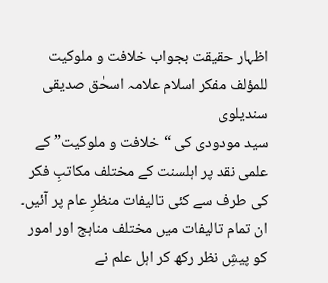اظہار حقیقت بجواب خلافت و ملوکیت للمؤلف مفکر اسلام علامہ اسحٰق صدیقی سندیلوی
سید مودودی کی “خلافت و ملوکیت” کے علمی نقد پر اہلسنت کے مختلف مکاتبِ فکر کی طرف سے کئی تالیفات منظرِ عام پر آئیں۔ ان تمام تالیفات میں مختلف مناہج اور امور کو پیشِ نظر رکھ کر اہل علم نے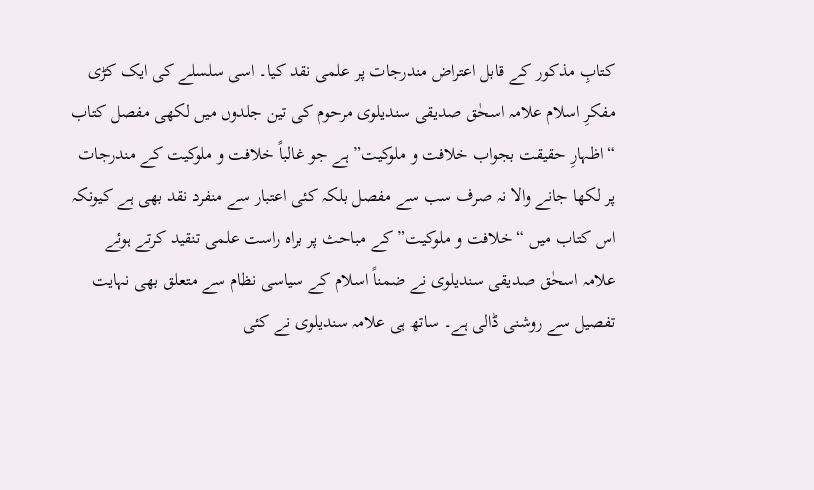کتابِ مذکور کے قابل اعتراض مندرجات پر علمی نقد کیا۔ اسی سلسلے کی ایک کڑی مفکرِ اسلام علامہ اسحٰق صدیقی سندیلوی مرحوم کی تین جلدوں میں لکھی مفصل کتاب “اظہارِ حقیقت بجواب خلافت و ملوکیت” ہے جو غالباً خلافت و ملوکیت کے مندرجات پر لکھا جانے والا نہ صرف سب سے مفصل بلکہ کئی اعتبار سے منفرد نقد بھی ہے کیونکہ اس کتاب میں “خلافت و ملوکیت” کے مباحث پر براہ راست علمی تنقید کرتے ہوئے علامہ اسحٰق صدیقی سندیلوی نے ضمناً اسلام کے سیاسی نظام سے متعلق بھی نہایت تفصیل سے روشنی ڈالی ہے۔ ساتھ ہی علامہ سندیلوی نے کئی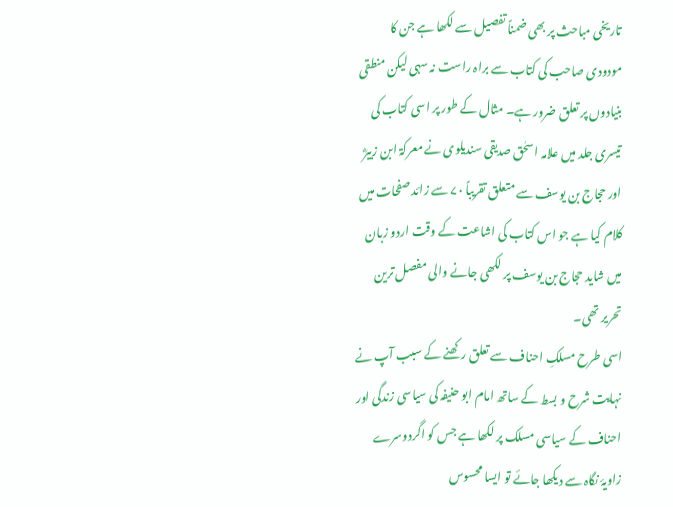تاریخی مباحث پر بھی ضمناً تفصیل سے لکھا ہے جن کا مودودی صاحب کی کتاب سے براہ راست نہ سہی لیکن منطقی بنیادوں پر تعلق ضرور ہے۔ مثال کے طور پر اسی کتاب کی تیسری جلد میں علامہ اسحٰق صدیقی سندیلوی نے معرکۃ ابن زبیرؓ اور حجاج بن یوسف سے متعلق تقریباً ۷۰ سے زائد صفحات میں کلام کیا ہے جو اس کتاب کی اشاعت کے وقت اردو زبان میں شاید حجاج بن یوسف پر لکھی جانے والی مفصل ترین تحریر تھی۔
اسی طرح مسلکِ احناف سے تعلق رکھنے کے سبب آپ نے نہایت شرح و بسط کے ساتھ امام ابو حنیفہ کی سیاسی زندگی اور احناف کے سیاسی مسلک پر لکھا ہے جس کو اگردوسرے زاویۂ نگاہ سے دیکھا جائے تو ایسا محسوس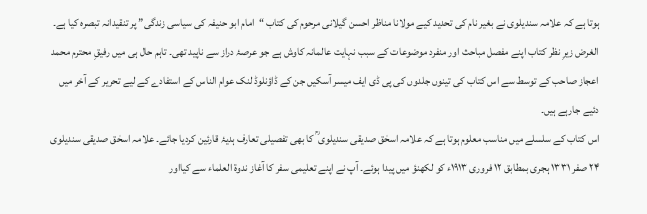ہوتا ہے کہ علامہ سندیلوی نے بغیر نام کی تحدید کیے مولانا مناظر احسن گیلانی مرحوم کی کتاب “امام ابو حنیفہ کی سیاسی زندگی” پر تنقیدانہ تبصرہ کیا ہے۔ الغرض زیرِ نظر کتاب اپنے مفصل مباحث اور منفرد موضوعات کے سبب نہایت عالمانہ کاوش ہے جو عرصۂ دراز سے ناپید تھی۔ تاہم حال ہی میں رفیقِ محترم محمد اعجاز صاحب کے توسط سے اس کتاب کی تینوں جلدوں کی پی ڈی ایف میسر آسکیں جن کے ڈاؤنلوڈ لنک عوام الناس کے استفادے کے لیے تحریر کے آخر میں دئیے جارہے ہیں۔
اس کتاب کے سلسلے میں مناسب معلوم ہوتا ہے کہ علامہ اسحٰق صدیقی سندیلوی ؒ کا بھی تفصیلی تعارف ہدیۂ قارئین کردیا جائے۔ علامہ اسحٰق صدیقی سندیلوی ۲۴ صفر ۱۳۳۱ ہجری بمطابق ۱۲ فروری ۱۹۱۳ء کو لکھنؤ میں پیدا ہوئے۔ آپ نے اپنے تعلیمی سفر کا آغاز ندوۃ العلماء سے کیااور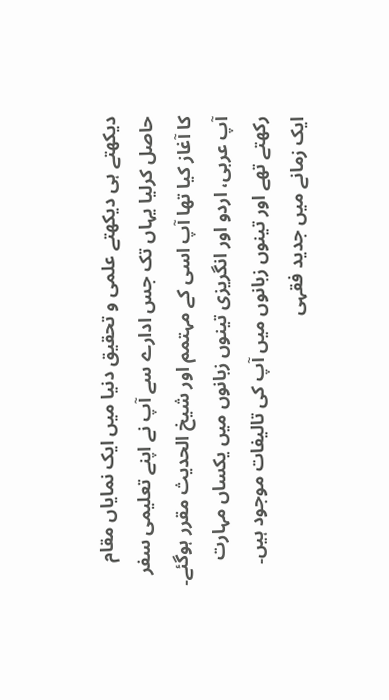دیکھتے ہی دیکھتے علمی و تحقیق دنیا میں ایک نمایاں مقام حاصل کرلیا یہاں تک جس ادارے سے آپ نے اپنے تعلیمی سفر کا آغاز کیا تھا آپ اسی کے مہتمم اور شیخ الحدیث مقرر ہوگئے۔ آپ عربی، اردو اور انگریزی تینوں زبانوں میں یکساں مہارت رکھتے تھے اور تینوں زبانوں میں آپ کی تالیفات موجود ہیں۔ ایک زمانے میں جدید فقہی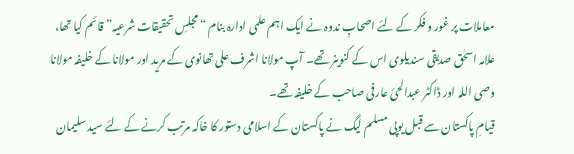معاملات پر غور و فکر کے لئے اصحابِ ندوہ نے ایک اہم علمی ادارہ بنام “مجلسِ تحقیقات شرعیہ” قائم کیا تھا، علامہ اسحٰق صدیقی سندیلوی اس کے کنوینر تھے۔ آپ مولانا اشرف علی تھانوی کے مرید اور مولانا کے خلیفہ مولانا وصی اللہ اور ڈاکٹر عبدالحئ عارفی صاحب کے خلیفہ تھے۔
قیامِ پاکستان سے قبل یوپی مسلم لیگ نے پاکستان کے اسلامی دستور کا خاکہ مرتب کرنے کے لئے سید سلیمان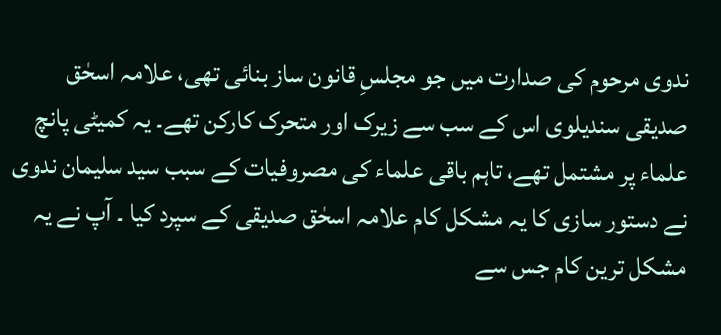ندوی مرحوم کی صدارت میں جو مجلسِ قانون ساز بنائی تھی، علامہ اسحٰق صدیقی سندیلوی اس کے سب سے زیرک اور متحرک کارکن تھے۔ یہ کمیٹی پانچ علماء پر مشتمل تھے، تاہم باقی علماء کی مصروفیات کے سبب سید سلیمان ندوی نے دستور سازی کا یہ مشکل کام علامہ اسحٰق صدیقی کے سپرد کیا ۔ آپ نے یہ مشکل ترین کام جس سے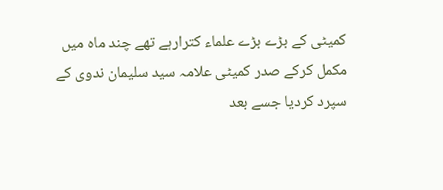کمیٹی کے بڑے بڑے علماء کترارہے تھے چند ماہ میں مکمل کرکے صدر کمیٹی علامہ سید سلیمان ندوی کے سپرد کردیا جسے بعد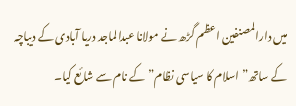میں دارالمصنفین اعظم گڑھ نے مولانا عبدالماجد دریا آبادی کے دیباچہ کے ساتھ” اسلام کا سیاسی نظام” کے نام سے شائع کیا۔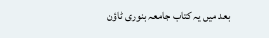بعد میں یہ کتاب جامعہ بنوری ٹاؤن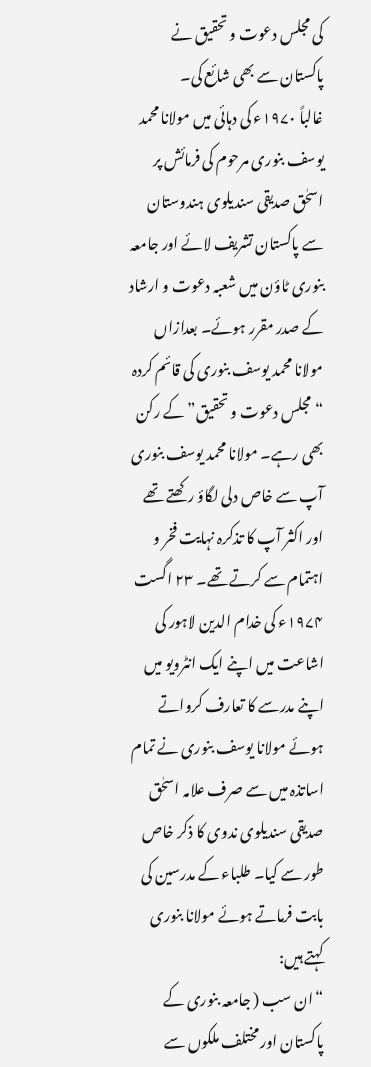کی مجلس دعوت و تحقیق نے پاکستان سے بھی شائع کی۔
غالباً ۱۹۷۰ء کی دہائی میں مولانا محمد یوسف بنوری مرحوم کی فرمائش پر اسحٰق صدیقی سندیلوی ہندوستان سے پاکستان تشریف لائے اور جامعہ بنوری ٹاؤن میں شعبہ دعوت و ارشاد کے صدر مقرر ہوئے۔ بعدازاں مولانا محمد یوسف بنوری کی قائم کردہ “مجلس دعوت و تحقیق” کے رکن بھی رہے۔ مولانا محمد یوسف بنوری آپ سے خاص دلی لگاؤ رکھتے تھے اور اکثر آپ کا تذکرہ نہایت فخر و اہتمام سے کرتے تھے۔ ۲۳ اگست ۱۹۷۴ء کی خدام الدین لاہور کی اشاعت میں اپنے ایک انٹرویو میں اپنے مدرسے کا تعارف کرواتے ہوئے مولانا یوسف بنوری نے تمام اساتذہ میں سے صرف علامہ اسحٰق صدیقی سندیلوی ندوی کا ذکر خاص طور سے کیا۔ طلباء کے مدرسین کی بابت فرماتے ہوئے مولانا بنوری کہتے ہیں:
“ان سب ( جامعہ بنوری کے پاکستان اور مختلف ملکوں سے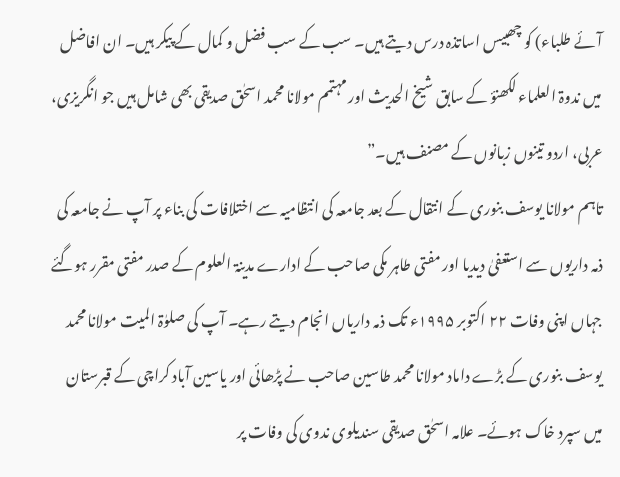آئے طلباء) کو چھبیس اساتذہ درس دیتے ہیں۔ سب کے سب فضل و کمال کے پیکر ہیں۔ ان افاضل میں ندوۃ العلماء لکھنؤ کے سابق شیخ الحدیث اور مہتمم مولانا محمد اسحٰق صدیقی بھی شامل ہیں جو انگریزی، عربی، اردو تینوں زبانوں کے مصنف ہیں۔”
تاہم مولانا یوسف بنوری کے انتقال کے بعد جامعہ کی انتظامیہ سے اختلافات کی بناء پر آپ نے جامعہ کی ذمہ داریوں سے استعفیٰ دیدیا اور مفتی طاہر مکی صاحب کے ادارے مدینۃ العلوم کے صدر مفتی مقرر ہوگئے جہاں اپنی وفات ۲۲ اکتوبر ۱۹۹۵ء تک ذمہ داریاں انجام دیتے رہے۔ آپ کی صلوٰۃ المیت مولانا محمد یوسف بنوری کے بڑے داماد مولانا محمد طاسین صاحب نے پڑھائی اور یاسین آباد کراچی کے قبرستان میں سپرد خاک ہوئے۔ علامہ اسحٰق صدیقی سندیلوی ندوی کی وفات پر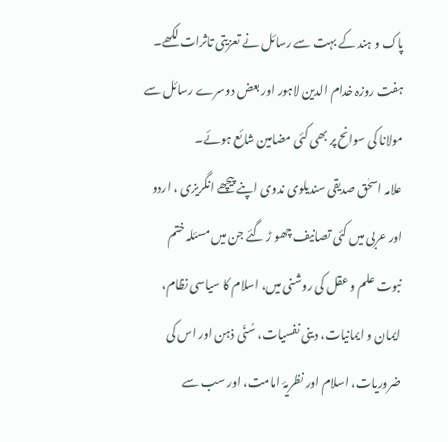پاک و ہند کے بہت سے رسائل نے تعزیتی تاثرات لکھے۔ ہفت روزہ خدام الدین لاہور اور بعض دوسرے رسائل سے مولانا کی سوانح پر بھی کئی مضامین شائع ہوئے۔
علامہ اسحٰق صدیقی سندیلوی ندوی اپنے پیچھے انگریزی ، اردو اور عربی میں کئی تصانیف چھو ڑ گئے جن میں مسئلہ ختم نبوت علم و عقل کی روشنی میں، اسلام کا سیاسی نظام، ایمان و ایمانیات، دینی نفسیات، سُنّی ذہن اور اس کی ضروریات، اسلام اور نظریۂ امامت، اور سب سے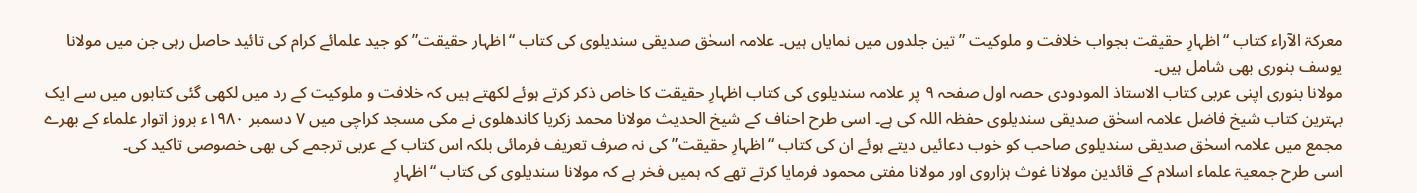معرکۃ الآراء کتاب “اظہارِ حقیقت بجواب خلافت و ملوکیت ” تین جلدوں میں نمایاں ہیں۔ علامہ اسحٰق صدیقی سندیلوی کی کتاب “اظہار حقیقت” کو جید علمائے کرام کی تائید حاصل رہی جن میں مولانا یوسف بنوری بھی شامل ہیں۔
مولانا بنوری اپنی عربی کتاب الاستاذ المودودی حصہ اول صفحہ ۹ پر علامہ سندیلوی کی کتاب اظہارِ حقیقت کا خاص ذکر کرتے ہوئے لکھتے ہیں کہ خلافت و ملوکیت کے رد میں لکھی گئی کتابوں میں سے ایک بہترین کتاب شیخ فاضل علامہ اسحٰق صدیقی سندیلوی حفظہ اللہ کی ہے۔ اسی طرح احناف کے شیخ الحدیث مولانا محمد زکریا کاندھلوی نے مکی مسجد کراچی میں ۷ دسمبر ۱۹۸۰ء بروز اتوار علماء کے بھرے مجمع میں علامہ اسحٰق صدیقی سندیلوی صاحب کو خوب دعائیں دیتے ہوئے ان کی کتاب “اظہارِ حقیقت” کی نہ صرف تعریف فرمائی بلکہ اس کتاب کے عربی ترجمے کی بھی خصوصی تاکید کی۔
اسی طرح جمعیۃ علماء اسلام کے قائدین مولانا غوث ہزاروی اور مولانا مفتی محمود فرمایا کرتے تھے کہ ہمیں فخر ہے کہ مولانا سندیلوی کی کتاب “اظہارِ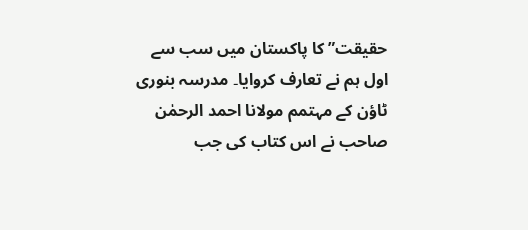حقیقت” کا پاکستان میں سب سے اول ہم نے تعارف کروایا۔ مدرسہ بنوری ٹاؤن کے مہتمم مولانا احمد الرحمٰن صاحب نے اس کتاب کی جب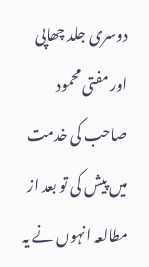دوسری جلد چھاپی اور مفتی محمود صاحب کی خدمت میں پیش کی تو بعد از مطالعہ انہوں نے یہ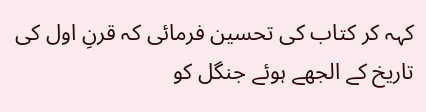کہہ کر کتاب کی تحسین فرمائی کہ قرنِ اول کی تاریخ کے الجھے ہوئے جنگل کو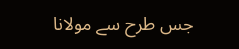جس طرح سے مولانا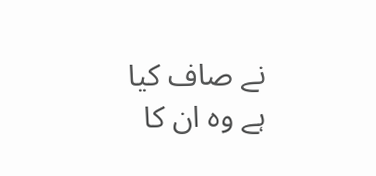نے صاف کیا ہے وہ ان کا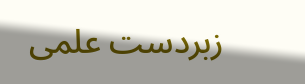زبردست علمی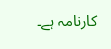کارنامہ ہے۔